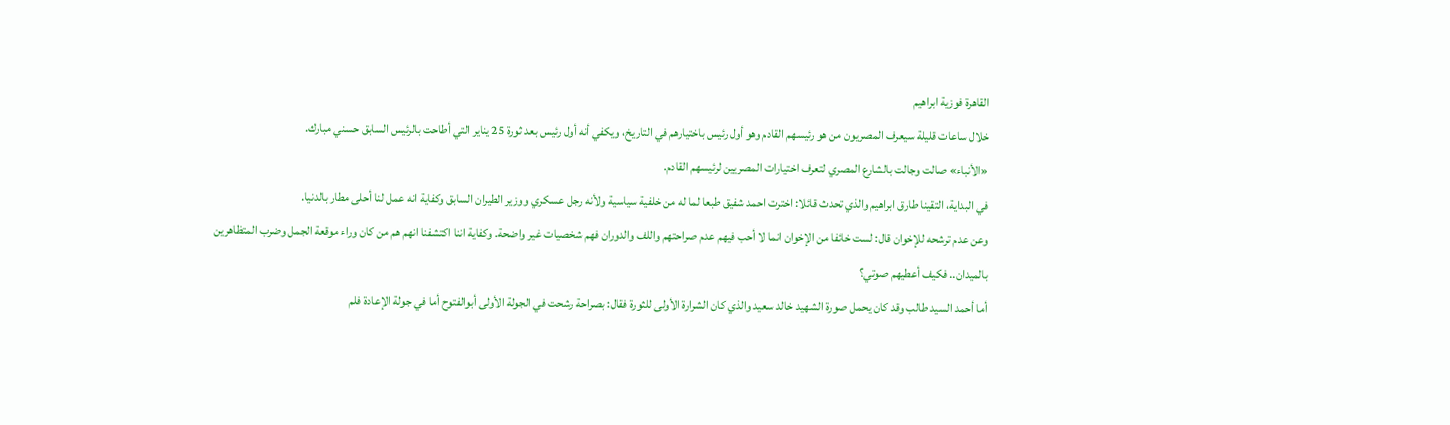القاهرة فوزية ابراهيم
خلال ساعات قليلة سيعرف المصريون من هو رئيسهم القادم وهو أول رئيس باختيارهم في التاريخ، ويكفي أنه أول رئيس بعد ثورة 25 يناير التي أطاحت بالرئيس السابق حسني مبارك.
«الأنباء» صالت وجالت بالشارع المصري لتعرف اختيارات المصريين لرئيسهم القادم.
في البداية، التقينا طارق ابراهيم والذي تحدث قائلا: اخترت احمد شفيق طبعا لما له من خلفية سياسية ولأنه رجل عسكري ووزير الطيران السابق وكفاية انه عمل لنا أحلى مطار بالدنيا.
وعن عدم ترشحه للإخوان قال: لست خائفا من الإخوان انما لا أحب فيهم عدم صراحتهم واللف والدوران فهم شخصيات غير واضحة. وكفاية اننا اكتشفنا انهم هم من كان وراء موقعة الجمل وضرب المتظاهرين بالميدان.. فكيف أعطيهم صوتي؟
أما أحمد السيد طالب وقد كان يحمل صورة الشهيد خالد سعيد والذي كان الشرارة الأولى للثورة فقال: بصراحة رشحت في الجولة الأولى أبوالفتوح أما في جولة الإعادة فلم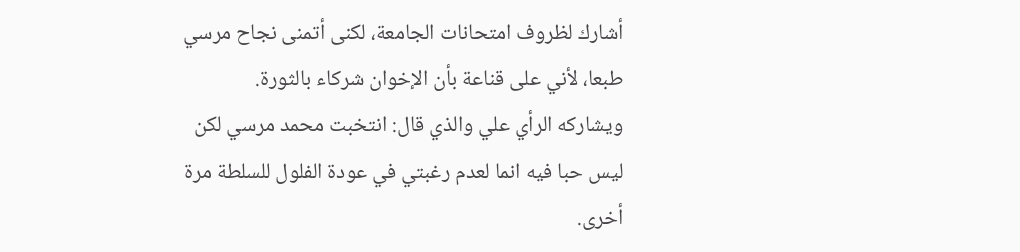أشارك لظروف امتحانات الجامعة، لكنى أتمنى نجاح مرسي طبعا، لأني على قناعة بأن الإخوان شركاء بالثورة.
ويشاركه الرأي علي والذي قال: انتخبت محمد مرسي لكن ليس حبا فيه انما لعدم رغبتي في عودة الفلول للسلطة مرة أخرى.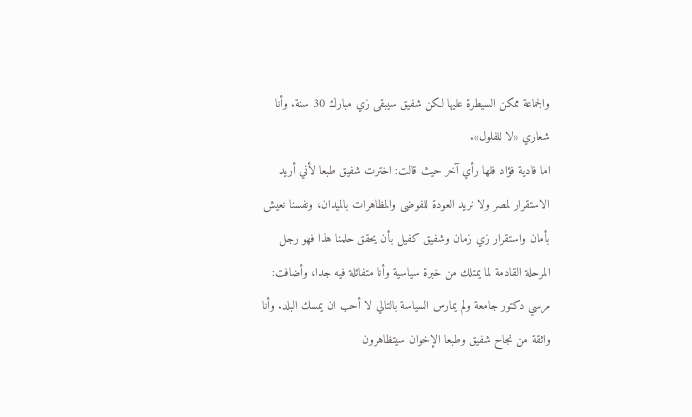والجماعة ممكن السيطرة عليها لكن شفيق سيبقى زي مبارك 30 سنة. وأنا شعاري «لا للفلول».
اما فادية فؤاد فلها رأي آخر حيث قالت: اخترت شفيق طبعا لأني أريد الاستقرار لمصر ولا نريد العودة للفوضى والمظاهرات بالميدان، ونفسنا نعيش بأمان واستقرار زي زمان وشفيق كفيل بأن يحقق حلمنا هذا فهو رجل المرحلة القادمة لما يمتلك من خبرة سياسية وأنا متفائلة فيه جدا، وأضافت: مرسي دكتور جامعة ولم يمارس السياسة بالتالي لا أحب ان يمسك البلد. وأنا واثقة من نجاح شفيق وطبعا الإخوان سيتظاهرون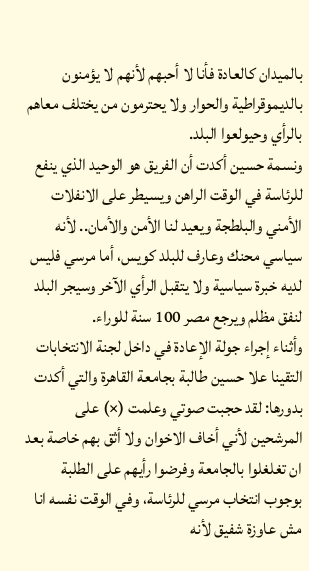بالميدان كالعادة فأنا لا أحبهم لأنهم لا يؤمنون بالديموقراطية والحوار ولا يحترمون من يختلف معاهم بالرأي وحيولعوا البلد.
ونسمة حسين أكدت أن الفريق هو الوحيد الذي ينفع للرئاسة في الوقت الراهن ويسيطر على الانفلات الأمني والبلطجة ويعيد لنا الأمن والأمان.. لأنه سياسي محنك وعارف للبلد كويس، أما مرسي فليس لديه خبرة سياسية ولا يتقبل الرأي الآخر وسيجر البلد لنفق مظلم ويرجع مصر 100 سنة للوراء.
وأثناء إجراء جولة الإعادة في داخل لجنة الانتخابات التقينا علا حسين طالبة بجامعة القاهرة والتي أكدت بدورها: لقد حجبت صوتي وعلمت (×) على المرشحين لأني أخاف الاخوان ولا أثق بهم خاصة بعد ان تغلغلوا بالجامعة وفرضوا رأيهم على الطلبة بوجوب انتخاب مرسي للرئاسة، وفي الوقت نفسه انا مش عاوزة شفيق لأنه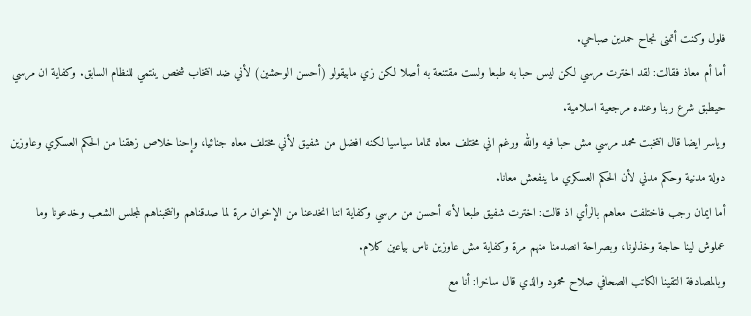فلول وكنت أتمنى نجاح حمدين صباحي.
أما أم معاذ فقالت: لقد اخترت مرسي لكن ليس حبا به طبعا ولست مقتنعة به أصلا لكن زي مابيقولو (أحسن الوحشين) لأني ضد انتخاب شخص ينتمي للنظام السابق. وكفاية ان مرسي حيطبق شرع ربنا وعنده مرجعية اسلامية.
وياسر ايضا قال انتخبت محمد مرسي مش حبا فيه والله ورغم اني مختلف معاه تماما سياسيا لكنه افضل من شفيق لأني مختلف معاه جنائيا، وإحنا خلاص زهقنا من الحكم العسكري وعاوزين دولة مدنية وحكم مدني لأن الحكم العسكري ما ينفعش معانا.
أما ايمان رجب فاختلفت معاهم بالرأي اذ قالت: اخترت شفيق طبعا لأنه أحسن من مرسي وكفاية اننا انخدعنا من الإخوان مرة لما صدقناهم وانتخبناهم لمجلس الشعب وخدعونا وما عملوش لينا حاجة وخذلونا، وبصراحة انصدمنا منهم مرة وكفاية مش عاوزين ناس بياعين كلام.
وبالمصادفة التقينا الكاتب الصحافي صلاح محمود والذي قال ساخرا: أنا مع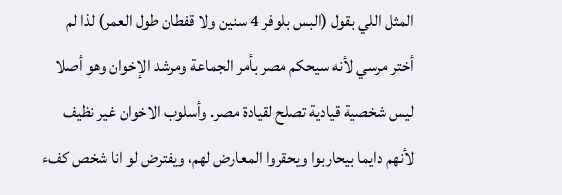المثل اللي بقول (البس بلوفر 4 سنين ولا قفطان طول العمر) لذا لم أختر مرسي لأنه سيحكم مصر بأمر الجماعة ومرشد الإخوان وهو أصلا ليس شخصية قيادية تصلح لقيادة مصر. وأسلوب الاخوان غير نظيف لأنهم دايما بيحاربوا ويحقروا المعارض لهم، ويفترض لو انا شخص كفء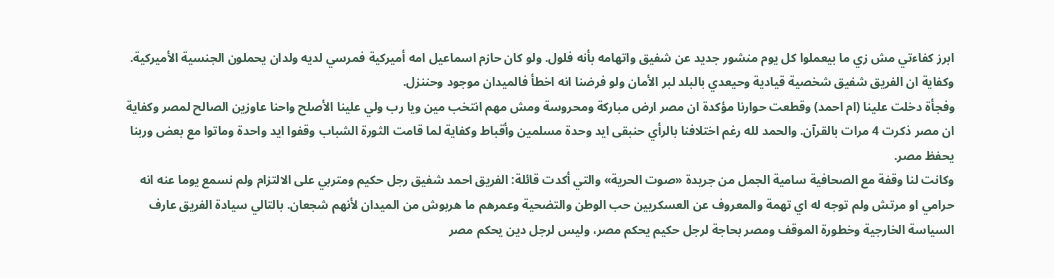ابرز كفاءتي مش زي ما بيعملوا كل يوم منشور جديد عن شفيق واتهامه بأنه فلول. ولو كان حازم اسماعيل امه أميركية فمرسي لديه ولدان يحملون الجنسية الأميركية. وكفاية ان الفريق شفيق شخصية قيادية وحيعدي بالبلد لبر الأمان ولو فرضنا انه اخطأ فالميدان موجود وحننزل.
وفجأة دخلت علينا (ام احمد) وقطعت حوارنا مؤكدة ان مصر ارض مباركة ومحروسة ومش مهم انتخب مين ويا رب ولي علينا الأصلح واحنا عاوزين الصالح لمصر وكفاية ان مصر ذكرت 4 مرات بالقرآن. والحمد لله رغم اختلافنا بالرأي حنبقى ايد وحدة مسلمين وأقباط وكفاية لما قامت الثورة الشباب وقفوا ايد واحدة وماتوا مع بعض وربنا يحفظ مصر.
وكانت لنا وقفة مع الصحافية سامية الجمل من جريدة «صوت الحرية» والتي أكدت قائلة: الفريق احمد شفيق رجل حكيم ومتربي على الالتزام ولم نسمع يوما عنه انه حرامي او مرتش ولم توجه له اي تهمة والمعروف عن العسكريين حب الوطن والتضحية وعمرهم ما هربوش من الميدان لأنهم شجعان. بالتالي سيادة الفريق عارف السياسة الخارجية وخطورة الموقف ومصر بحاجة لرجل حكيم يحكم مصر، وليس لرجل دين يحكم مصر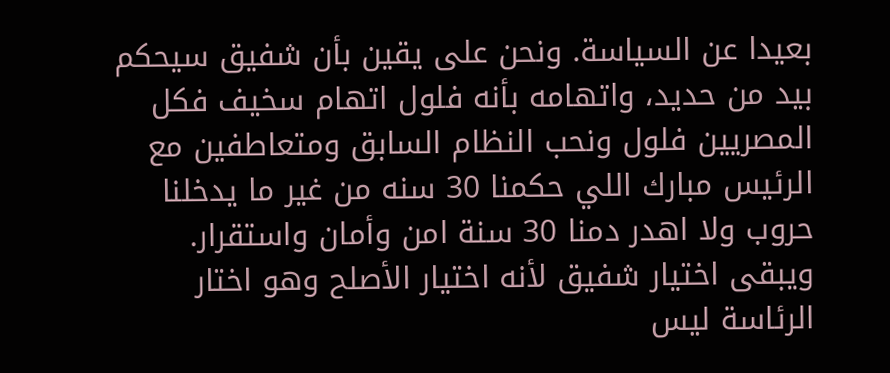بعيدا عن السياسة. ونحن على يقين بأن شفيق سيحكم بيد من حديد، واتهامه بأنه فلول اتهام سخيف فكل المصريين فلول ونحب النظام السابق ومتعاطفين مع الرئيس مبارك اللي حكمنا 30 سنه من غير ما يدخلنا حروب ولا اهدر دمنا 30 سنة امن وأمان واستقرار. ويبقى اختيار شفيق لأنه اختيار الأصلح وهو اختار الرئاسة ليس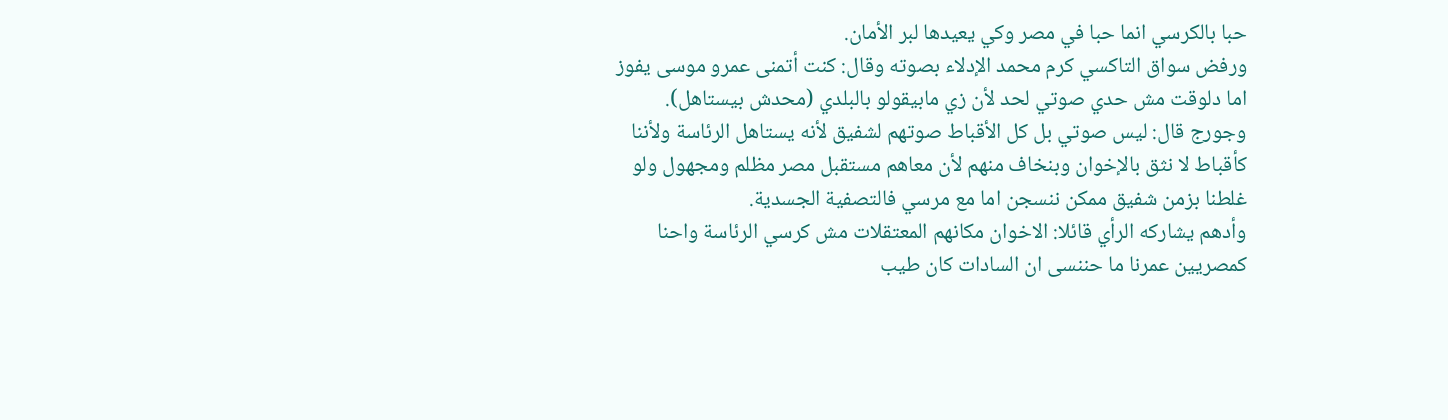حبا بالكرسي انما حبا في مصر وكي يعيدها لبر الأمان.
ورفض سواق التاكسي كرم محمد الإدلاء بصوته وقال: كنت أتمنى عمرو موسى يفوز اما دلوقت مش حدي صوتي لحد لأن زي مابيقولو بالبلدي (محدش بيستاهل).
وجورج قال: ليس صوتي بل كل الأقباط صوتهم لشفيق لأنه يستاهل الرئاسة ولأننا كأقباط لا نثق بالإخوان وبنخاف منهم لأن معاهم مستقبل مصر مظلم ومجهول ولو غلطنا بزمن شفيق ممكن ننسجن اما مع مرسي فالتصفية الجسدية.
وأدهم يشاركه الرأي قائلا: الاخوان مكانهم المعتقلات مش كرسي الرئاسة واحنا كمصريين عمرنا ما حننسى ان السادات كان طيب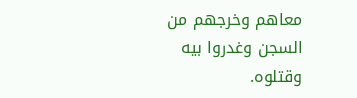معاهم وخرجهم من السجن وغدروا بيه وقتلوه.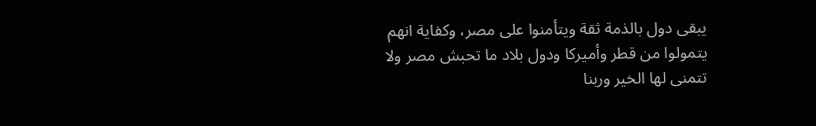يبقى دول بالذمة ثقة ويتأمنوا على مصر، وكفاية انهم يتمولوا من قطر وأميركا ودول بلاد ما تحبش مصر ولا تتمنى لها الخير وربنا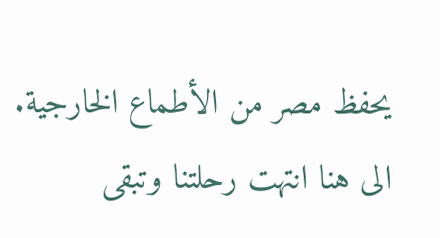يحفظ مصر من الأطماع الخارجية.
الى هنا انتهت رحلتنا وتبقى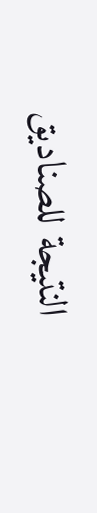النتيجة للصناديق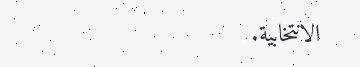الانتخابية.